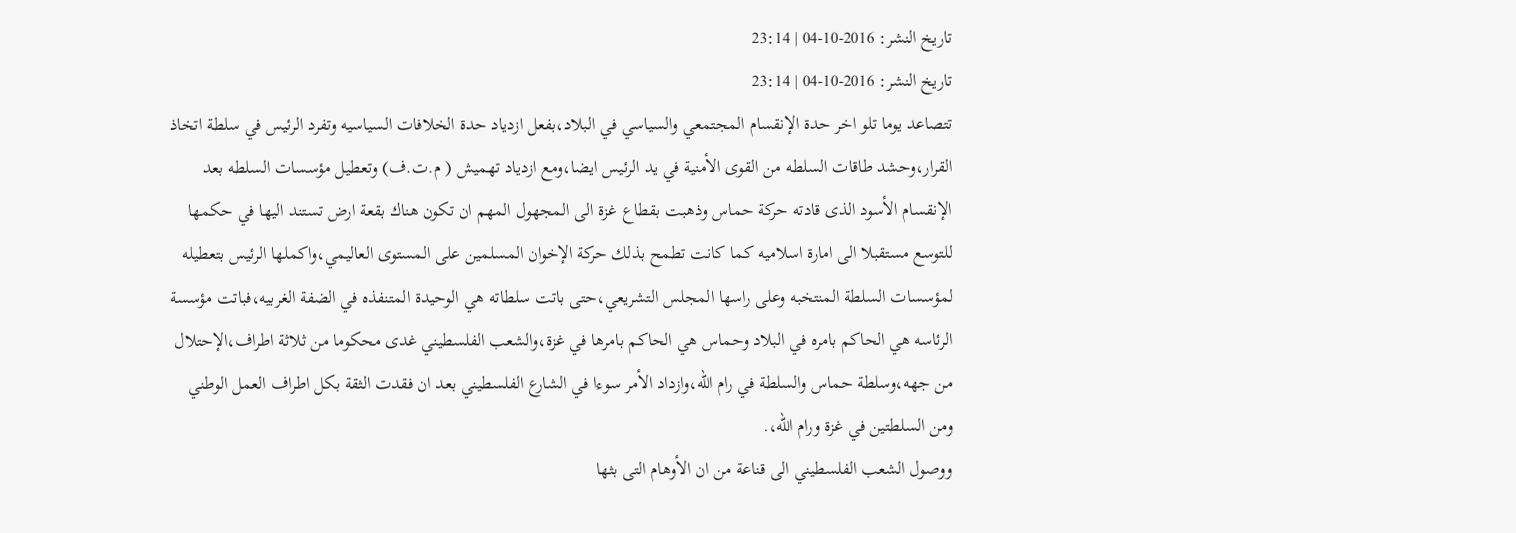تاريخ النشر: 2016-10-04 | 23:14
تاريخ النشر: 2016-10-04 | 23:14
تتصاعد يوما تلو اخر حدة الإنقسام المجتمعي والسياسي في البلاد،بفعل ازدياد حدة الخلافات السياسيه وتفرد الرئيس في سلطة اتخاذ القرار،وحشد طاقات السلطه من القوى الأمنية في يد الرئيس ايضا،ومع ازدياد تهميش ( م.ت.ف) وتعطيل مؤسسات السلطه بعد الإنقسام الأسود الذى قادته حركة حماس وذهبت بقطاع غزة الى المجهول المهم ان تكون هناك بقعة ارض تستند اليها في حكمها للتوسع مستقبلا الى امارة اسلاميه كما كانت تطمح بذلك حركة الإخوان المسلمين على المستوى العاليمي،واكملها الرئيس بتعطيله لمؤسسات السلطة المنتخبه وعلى راسها المجلس التشريعي،حتى باتت سلطاته هي الوحيدة المتنفذه في الضفة الغربيه،فباتت مؤسسة الرئاسه هي الحاكم بامره في البلاد وحماس هي الحاكم بامرها في غزة،والشعب الفلسطيني غدى محكوما من ثلاثة اطراف،الإحتلال من جهه،وسلطة حماس والسلطة في رام الله،وازداد الأمر سوءا في الشارع الفلسطيني بعد ان فقدت الثقة بكل اطراف العمل الوطني ومن السلطتين في غزة ورام الله،.
ووصول الشعب الفلسطيني الى قناعة من ان الأوهام التى بثها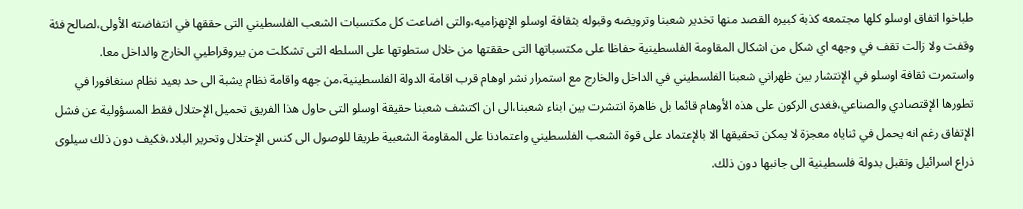طباخوا اتفاق اوسلو كلها مجتمعه كذبة كبيره القصد منها تخدير شعبنا وترويضه وقبوله بثقافة اوسلو الإنهزاميه،والتى اضاعت كل مكتسبات الشعب الفلسطيني التى حققها في انتفاضته الأولى،لصالح فئة وقفت ولا زالت تقف في وجهه اي شكل من اشكال المقاومة الفلسطينية حفاظا على مكتسباتها التى حققتها من خلال ستطوتها على السلطه التى تشكلت من بيروقراطيي الخارج والداخل معا.
واستمرت ثقافة اوسلو في الإنتشار بين ظهراني شعبنا الفلسطيني في الداخل والخارج مع استمرار نشر اوهام قرب اقامة الدولة الفلسطينية،من جهه واقامة نظام يشبة الى حد بعيد نظام سنغافورا في تطورها الإقتصادي والصناعي،فغدى الركون على هذه الأوهام قائما بل ظاهرة انتشرت بين ابناء شعبنا،الى ان اكتشف شعبنا حقيقة اوسلو التى حاول هذا الفريق تحميل الإحتلال فقط المسؤولية عن فشل الإتفاق رغم انه يحمل في ثناياه معجزة لا يمكن تحقيقها الا بالإعتماد على قوة الشعب الفلسطيني واعتمادنا على المقاومة الشعبية طريقا للوصول الى كنس الإحتلال وتحرير البلاد،فكيف دون ذلك سيلوى ذراع اسرائيل وتقبل بدولة فلسطينية الى جانبها دون ذلك.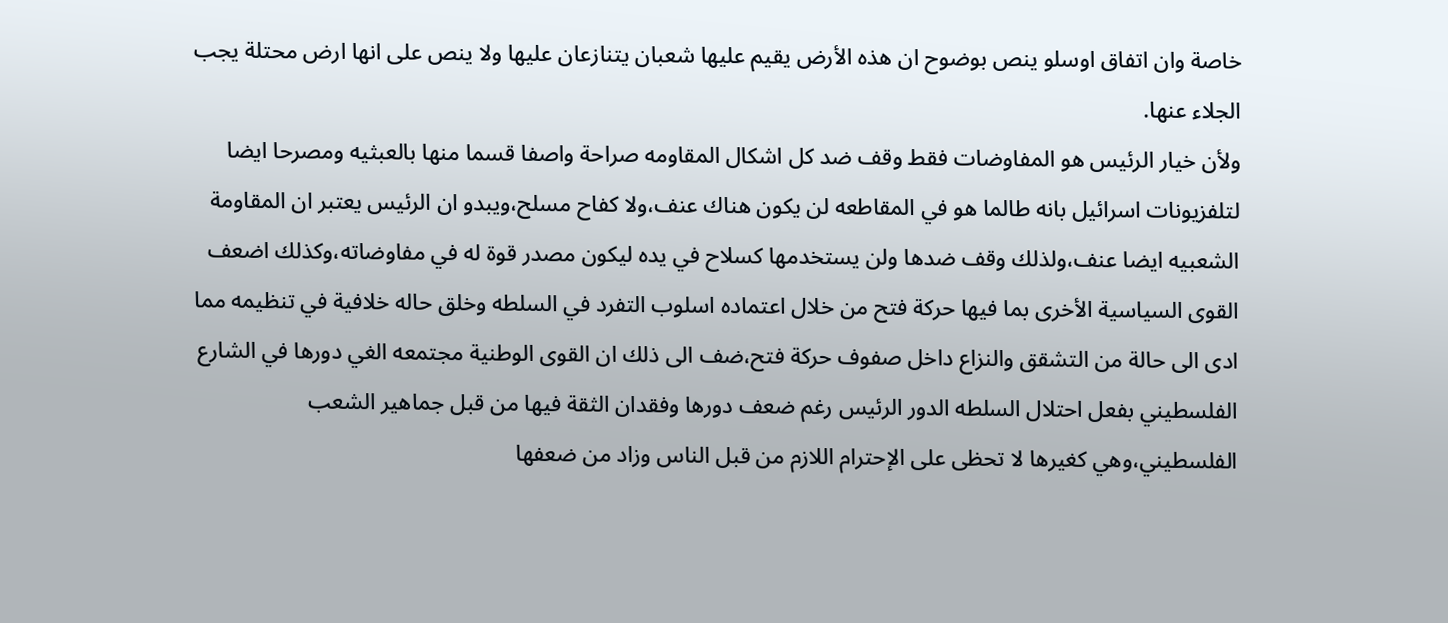خاصة وان اتفاق اوسلو ينص بوضوح ان هذه الأرض يقيم عليها شعبان يتنازعان عليها ولا ينص على انها ارض محتلة يجب الجلاء عنها.
ولأن خيار الرئيس هو المفاوضات فقط وقف ضد كل اشكال المقاومه صراحة واصفا قسما منها بالعبثيه ومصرحا ايضا لتلفزيونات اسرائيل بانه طالما هو في المقاطعه لن يكون هناك عنف،ولا كفاح مسلح،ويبدو ان الرئيس يعتبر ان المقاومة الشعبيه ايضا عنف،ولذلك وقف ضدها ولن يستخدمها كسلاح في يده ليكون مصدر قوة له في مفاوضاته،وكذلك اضعف القوى السياسية الأخرى بما فيها حركة فتح من خلال اعتماده اسلوب التفرد في السلطه وخلق حاله خلافية في تنظيمه مما ادى الى حالة من التشقق والنزاع داخل صفوف حركة فتح،ضف الى ذلك ان القوى الوطنية مجتمعه الغي دورها في الشارع الفلسطيني بفعل احتلال السلطه الدور الرئيس رغم ضعف دورها وفقدان الثقة فيها من قبل جماهير الشعب الفلسطيني،وهي كغيرها لا تحظى على الإحترام اللازم من قبل الناس وزاد من ضعفها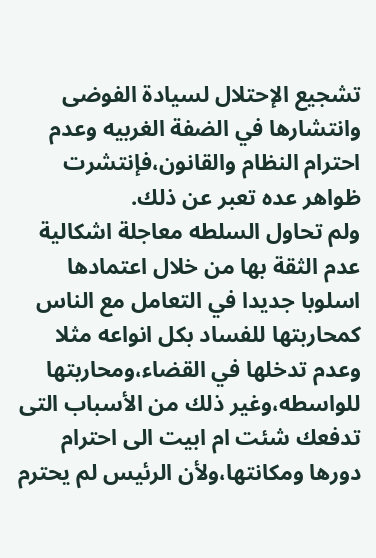تشجيع الإحتلال لسيادة الفوضى وانتشارها في الضفة الغربيه وعدم احترام النظام والقانون،فإنتشرت ظواهر عده تعبر عن ذلك.
ولم تحاول السلطه معاجلة اشكالية عدم الثقة بها من خلال اعتمادها اسلوبا جديدا في التعامل مع الناس كمحاربتها للفساد بكل انواعه مثلا وعدم تدخلها في القضاء،ومحاربتها للواسطه،وغير ذلك من الأسباب التى تدفعك شئت ام ابيت الى احترام دورها ومكانتها،ولأن الرئيس لم يحترم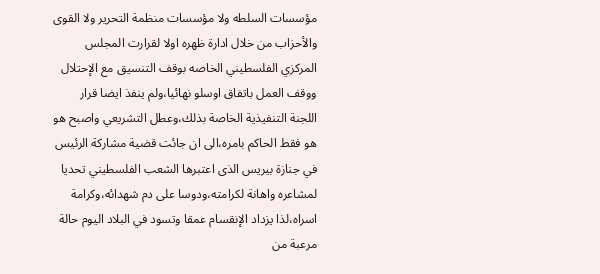مؤسسات السلطه ولا مؤسسات منظمة التحرير ولا القوى والأحزاب من خلال ادارة ظهره اولا لقرارت المجلس المركزي الفلسطيني الخاصه بوقف التنسيق مع الإحتلال ووقف العمل باتفاق اوسلو نهائيا،ولم ينفذ ايضا قرار اللجنة التنفيذية الخاصة بذلك،وعطل التشريعي واصبح هو هو فقط الحاكم بامره،الى ان جائت قضية مشاركة الرئيس في جنازة بيريس الذى اعتبرها الشعب الفلسطيني تحديا لمشاعره واهانة لكرامته،ودوسا على دم شهدائه،وكرامة اسراه،لذا يزداد الإنقسام عمقا وتسود في البلاد اليوم حالة مرعبة من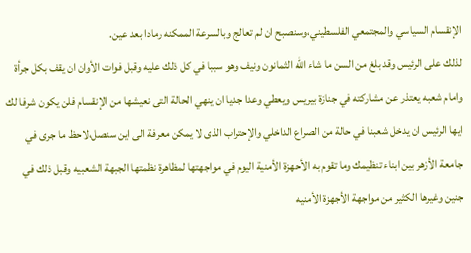الإنقسام السياسي والمجتمعي الفلسطيني،وسنصبح ان لم تعالج وبالسرعة الممكنه رمادا بعد عين.
لذلك على الرئيس وقد بلغ من السن ما شاء الله الثمانون ونيف وهو سببا في كل ذلك عليه وقبل فوات الأوان ان يقف بكل جرأة وامام شعبه يعتذر عن مشاركته في جنازة بيريس ويعطي وعدا جديا ان ينهي الحالة التى نعيشها من الإنقسام فلن يكون شرفا لك ايها الرئيس ان يدخل شعبنا في حالة من الصراع الداخلي والإحتراب الذى لا يمكن معرفة الى اين سنصل،لاحظ ما جرى في جامعة الأزهر بين ابناء تنظيمك وما تقوم به الأحهزة الأمنية اليوم في مواجهتها لمظاهرة نظمتها الجبهة الشعبيه وقبل ذلك في جنين وغيرها الكثير من مواجهة الأجهزة الأمنيه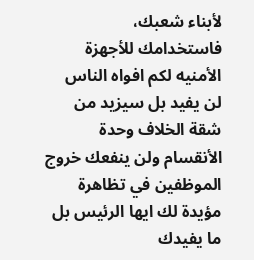لأبناء شعبك،
فاستخدامك للأجهزة الأمنيه لكم افواه الناس لن يفيد بل سيزيد من شقة الخلاف وحدة الأنقسام ولن ينفعك خروج الموظفين في تظاهرة مؤيدة لك ايها الرئيس بل ما يفيدك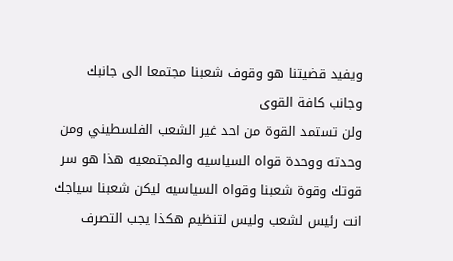ويفيد قضيتنا هو وقوف شعبنا مجتمعا الى جانبك وجانب كافة القوى
ولن تستمد القوة من احد غير الشعب الفلسطيني ومن وحدته ووحدة قواه السياسيه والمجتمعيه هذا هو سر قوتك وقوة شعبنا وقواه السياسيه ليكن شعبنا سياجك انت رئيس لشعب وليس لتنظيم هكذا يجب التصرف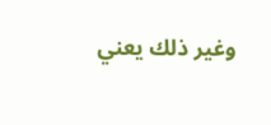وغير ذلك يعني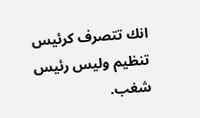انك تتصرف كرئيس تنظيم وليس رئيس شغب.